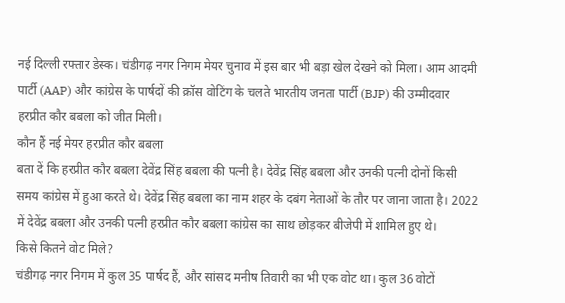नई दिल्ली रफ्तार डेस्क। चंडीगढ़ नगर निगम मेयर चुनाव में इस बार भी बड़ा खेल देखने को मिला। आम आदमी पार्टी (AAP) और कांग्रेस के पार्षदों की क्रॉस वोटिंग के चलते भारतीय जनता पार्टी (BJP) की उम्मीदवार हरप्रीत कौर बबला को जीत मिली।
कौन हैं नई मेयर हरप्रीत कौर बबला
बता दें कि हरप्रीत कौर बबला देवेंद्र सिंह बबला की पत्नी है। देवेंद्र सिंह बबला और उनकी पत्नी दोनों किसी समय कांग्रेस में हुआ करते थे। देवेंद्र सिंह बबला का नाम शहर के दबंग नेताओं के तौर पर जाना जाता है। 2022 में देवेंद्र बबला और उनकी पत्नी हरप्रीत कौर बबला कांग्रेस का साथ छोड़कर बीजेपी में शामिल हुए थे।
किसे कितने वोट मिले?
चंडीगढ़ नगर निगम में कुल 35 पार्षद हैं, और सांसद मनीष तिवारी का भी एक वोट था। कुल 36 वोटों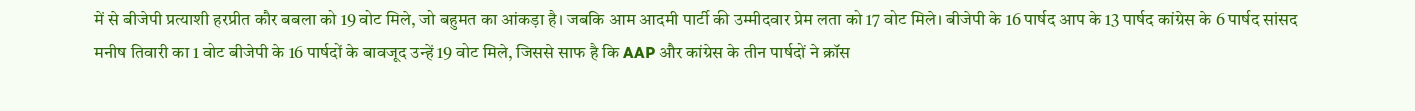में से बीजेपी प्रत्याशी हरप्रीत कौर बबला को 19 वोट मिले, जो बहुमत का आंकड़ा है। जबकि आम आदमी पार्टी की उम्मीदवार प्रेम लता को 17 वोट मिले। बीजेपी के 16 पार्षद आप के 13 पार्षद कांग्रेस के 6 पार्षद सांसद मनीष तिवारी का 1 वोट बीजेपी के 16 पार्षदों के बावजूद उन्हें 19 वोट मिले, जिससे साफ है कि AAP और कांग्रेस के तीन पार्षदों ने क्रॉस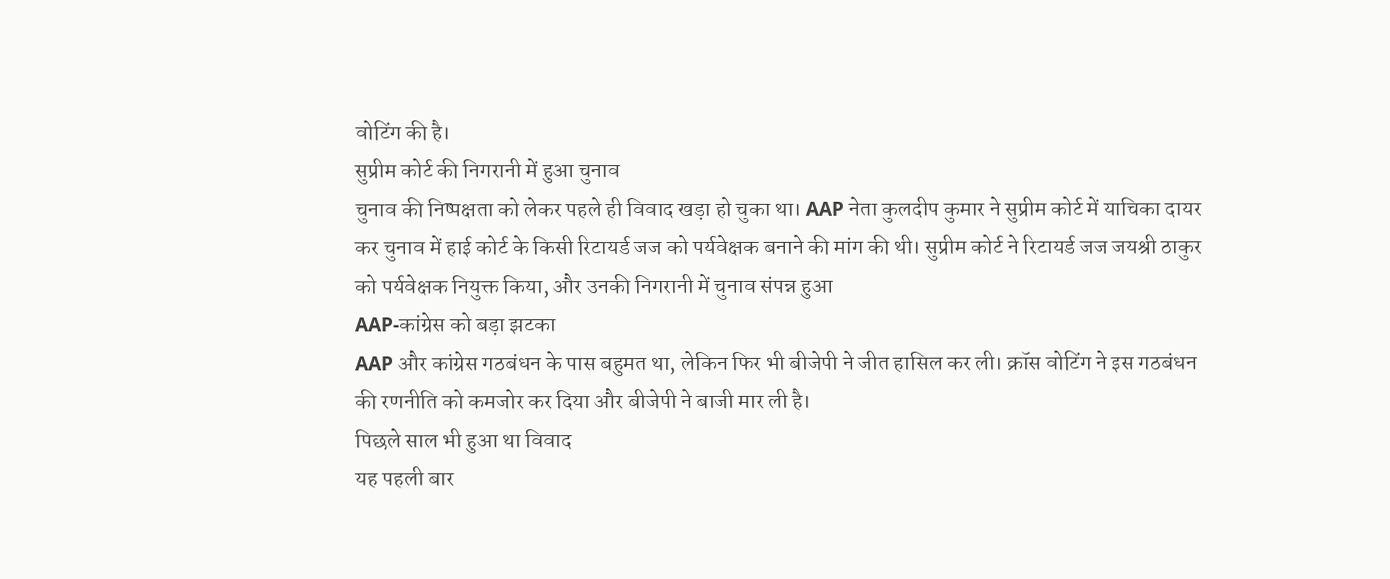वोटिंग की है।
सुप्रीम कोर्ट की निगरानी में हुआ चुनाव
चुनाव की निष्पक्षता को लेकर पहले ही विवाद खड़ा हो चुका था। AAP नेता कुलदीप कुमार ने सुप्रीम कोर्ट में याचिका दायर कर चुनाव में हाई कोर्ट के किसी रिटायर्ड जज को पर्यवेक्षक बनाने की मांग की थी। सुप्रीम कोर्ट ने रिटायर्ड जज जयश्री ठाकुर को पर्यवेक्षक नियुक्त किया, और उनकी निगरानी में चुनाव संपन्न हुआ
AAP-कांग्रेस को बड़ा झटका
AAP और कांग्रेस गठबंधन के पास बहुमत था, लेकिन फिर भी बीजेपी ने जीत हासिल कर ली। क्रॉस वोटिंग ने इस गठबंधन की रणनीति को कमजोर कर दिया और बीजेपी ने बाजी मार ली है।
पिछले साल भी हुआ था विवाद
यह पहली बार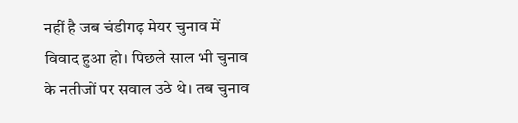नहीं है जब चंडीगढ़ मेयर चुनाव में विवाद हुआ हो। पिछले साल भी चुनाव के नतीजों पर सवाल उठे थे। तब चुनाव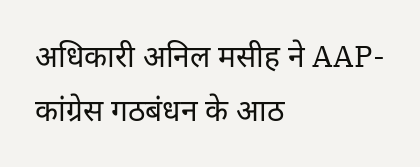अधिकारी अनिल मसीह ने AAP-कांग्रेस गठबंधन के आठ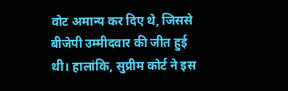वोट अमान्य कर दिए थे, जिससे बीजेपी उम्मीदवार की जीत हुई थी। हालांकि, सुप्रीम कोर्ट ने इस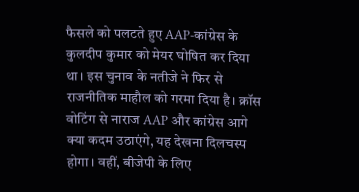फैसले को पलटते हुए AAP-कांग्रेस के कुलदीप कुमार को मेयर घोषित कर दिया था। इस चुनाव के नतीजे ने फिर से राजनीतिक माहौल को गरमा दिया है। क्रॉस वोटिंग से नाराज AAP और कांग्रेस आगे क्या कदम उठाएंगे, यह देखना दिलचस्प होगा। वहीं, बीजेपी के लिए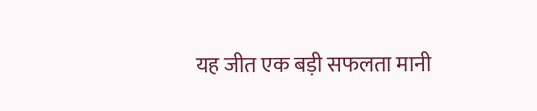यह जीत एक बड़ी सफलता मानी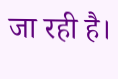जा रही है।